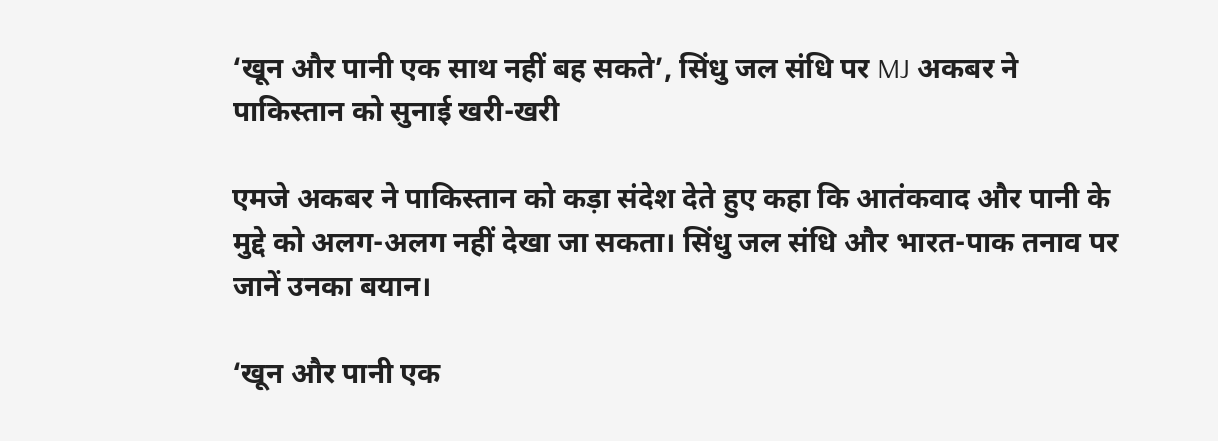‘खून और पानी एक साथ नहीं बह सकते’, सिंधु जल संधि पर MJ अकबर ने पाकिस्तान को सुनाई खरी-खरी

एमजे अकबर ने पाकिस्तान को कड़ा संदेश देते हुए कहा कि आतंकवाद और पानी के मुद्दे को अलग-अलग नहीं देखा जा सकता। सिंधु जल संधि और भारत-पाक तनाव पर जानें उनका बयान।

‘खून और पानी एक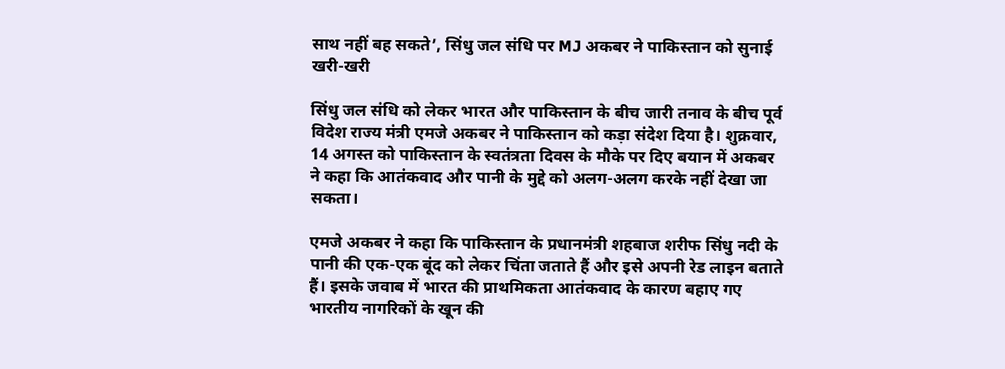साथ नहीं बह सकते’, सिंधु जल संधि पर MJ अकबर ने पाकिस्तान को सुनाई खरी-खरी

सिंधु जल संधि को लेकर भारत और पाकिस्तान के बीच जारी तनाव के बीच पूर्व विदेश राज्य मंत्री एमजे अकबर ने पाकिस्तान को कड़ा संदेश दिया है। शुक्रवार, 14 अगस्त को पाकिस्तान के स्वतंत्रता दिवस के मौके पर दिए बयान में अकबर ने कहा कि आतंकवाद और पानी के मुद्दे को अलग-अलग करके नहीं देखा जा सकता।

एमजे अकबर ने कहा कि पाकिस्तान के प्रधानमंत्री शहबाज शरीफ सिंधु नदी के पानी की एक-एक बूंद को लेकर चिंता जताते हैं और इसे अपनी रेड लाइन बताते हैं। इसके जवाब में भारत की प्राथमिकता आतंकवाद के कारण बहाए गए भारतीय नागरिकों के खून की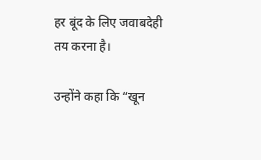हर बूंद के लिए जवाबदेही तय करना है।

उन्होंने कहा कि “खून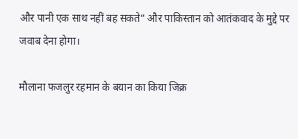और पानी एक साथ नहीं बह सकते” और पाकिस्तान को आतंकवाद के मुद्दे पर जवाब देना होगा।

मौलाना फजलुर रहमान के बयान का किया जिक्र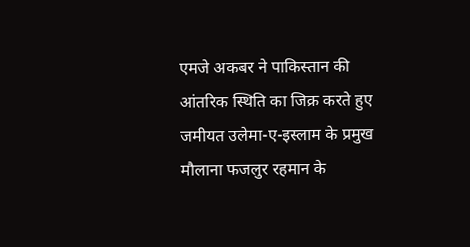एमजे अकबर ने पाकिस्तान की आंतरिक स्थिति का जिक्र करते हुए जमीयत उलेमा-ए-इस्लाम के प्रमुख मौलाना फजलुर रहमान के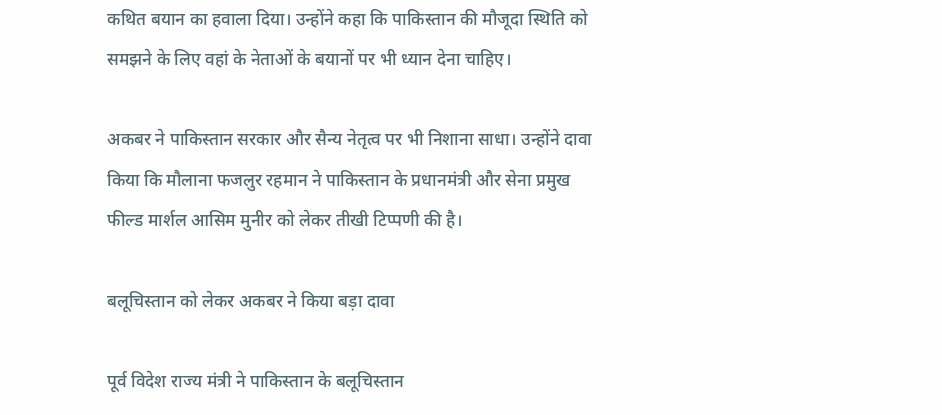कथित बयान का हवाला दिया। उन्होंने कहा कि पाकिस्तान की मौजूदा स्थिति को समझने के लिए वहां के नेताओं के बयानों पर भी ध्यान देना चाहिए।

अकबर ने पाकिस्तान सरकार और सैन्य नेतृत्व पर भी निशाना साधा। उन्होंने दावा किया कि मौलाना फजलुर रहमान ने पाकिस्तान के प्रधानमंत्री और सेना प्रमुख फील्ड मार्शल आसिम मुनीर को लेकर तीखी टिप्पणी की है।

बलूचिस्तान को लेकर अकबर ने किया बड़ा दावा

पूर्व विदेश राज्य मंत्री ने पाकिस्तान के बलूचिस्तान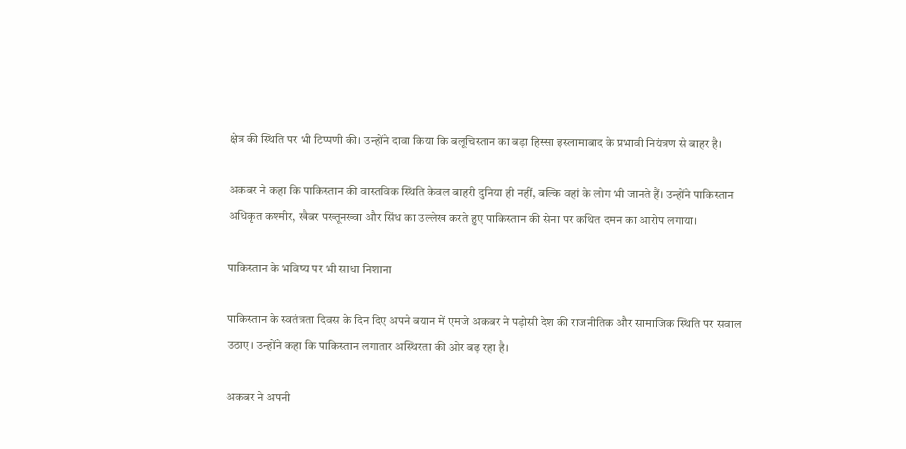क्षेत्र की स्थिति पर भी टिप्पणी की। उन्होंने दावा किया कि बलूचिस्तान का बड़ा हिस्सा इस्लामाबाद के प्रभावी नियंत्रण से बाहर है।

अकबर ने कहा कि पाकिस्तान की वास्तविक स्थिति केवल बाहरी दुनिया ही नहीं, बल्कि वहां के लोग भी जानते हैं। उन्होंने पाकिस्तान अधिकृत कश्मीर, खैबर पख्तूनख्वा और सिंध का उल्लेख करते हुए पाकिस्तान की सेना पर कथित दमन का आरोप लगाया।

पाकिस्तान के भविष्य पर भी साधा निशाना

पाकिस्तान के स्वतंत्रता दिवस के दिन दिए अपने बयान में एमजे अकबर ने पड़ोसी देश की राजनीतिक और सामाजिक स्थिति पर सवाल उठाए। उन्होंने कहा कि पाकिस्तान लगातार अस्थिरता की ओर बढ़ रहा है।

अकबर ने अपनी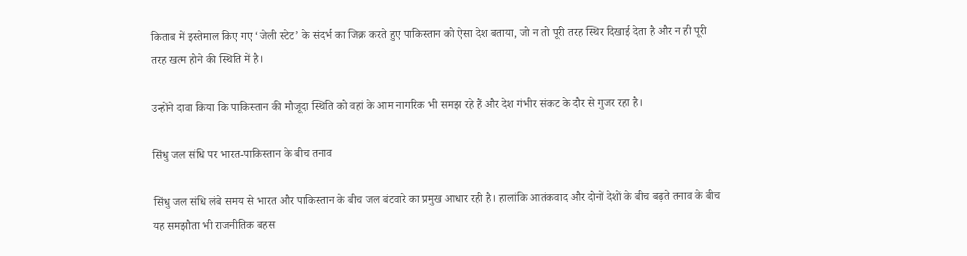किताब में इस्तेमाल किए गए ‘जेली स्टेट’ के संदर्भ का जिक्र करते हुए पाकिस्तान को ऐसा देश बताया, जो न तो पूरी तरह स्थिर दिखाई देता है और न ही पूरी तरह खत्म होने की स्थिति में है।

उन्होंने दावा किया कि पाकिस्तान की मौजूदा स्थिति को वहां के आम नागरिक भी समझ रहे हैं और देश गंभीर संकट के दौर से गुजर रहा है।

सिंधु जल संधि पर भारत-पाकिस्तान के बीच तनाव

सिंधु जल संधि लंबे समय से भारत और पाकिस्तान के बीच जल बंटवारे का प्रमुख आधार रही है। हालांकि आतंकवाद और दोनों देशों के बीच बढ़ते तनाव के बीच यह समझौता भी राजनीतिक बहस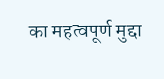का महत्वपूर्ण मुद्दा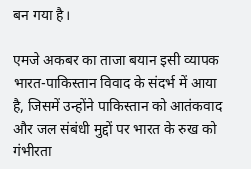बन गया है।

एमजे अकबर का ताजा बयान इसी व्यापक भारत-पाकिस्तान विवाद के संदर्भ में आया है, जिसमें उन्होंने पाकिस्तान को आतंकवाद और जल संबंधी मुद्दों पर भारत के रुख को गंभीरता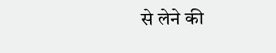से लेने की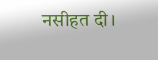नसीहत दी।